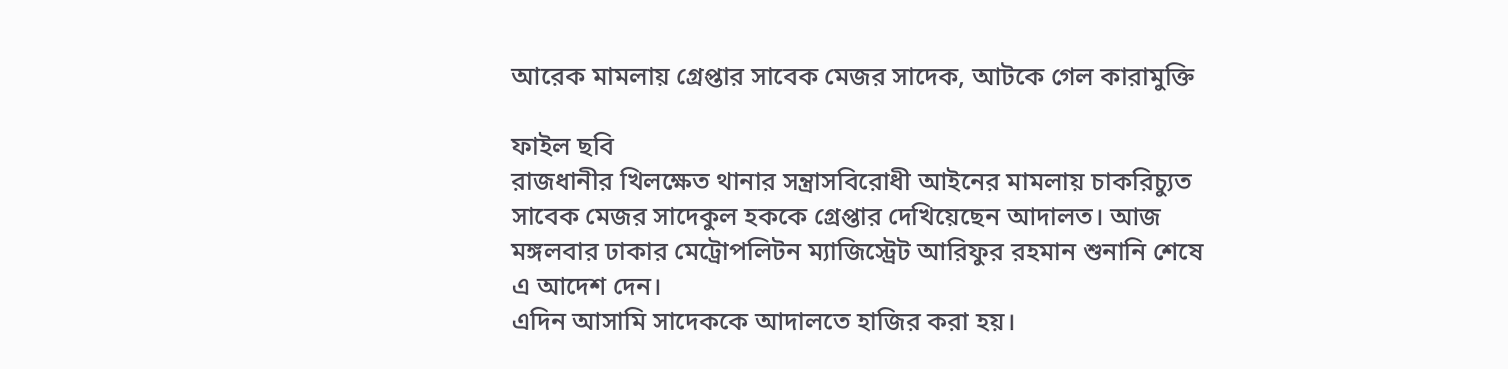আরেক মামলায় গ্রেপ্তার সাবেক মেজর সাদেক, আটকে গেল কারামুক্তি

ফাইল ছবি
রাজধানীর খিলক্ষেত থানার সন্ত্রাসবিরোধী আইনের মামলায় চাকরিচ্যুত সাবেক মেজর সাদেকুল হককে গ্রেপ্তার দেখিয়েছেন আদালত। আজ মঙ্গলবার ঢাকার মেট্রোপলিটন ম্যাজিস্ট্রেট আরিফুর রহমান শুনানি শেষে এ আদেশ দেন।
এদিন আসামি সাদেককে আদালতে হাজির করা হয়।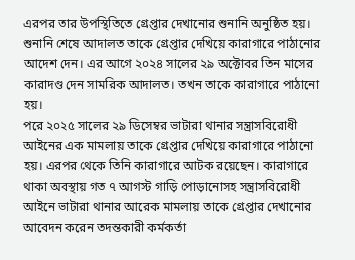এরপর তার উপস্থিতিতে গ্রেপ্তার দেখানোর শুনানি অনুষ্ঠিত হয়। শুনানি শেষে আদালত তাকে গ্রেপ্তার দেখিয়ে কারাগারে পাঠানোর আদেশ দেন। এর আগে ২০২৪ সালের ২৯ অক্টোবর তিন মাসের কারাদণ্ড দেন সামরিক আদালত। তখন তাকে কারাগারে পাঠানো হয়।
পরে ২০২৫ সালের ২৯ ডিসেম্বর ভাটারা থানার সন্ত্রাসবিরোধী আইনের এক মামলায় তাকে গ্রেপ্তার দেখিয়ে কারাগারে পাঠানো হয়। এরপর থেকে তিনি কারাগারে আটক রয়েছেন। কারাগারে থাকা অবস্থায় গত ৭ আগস্ট গাড়ি পোড়ানোসহ সন্ত্রাসবিরোধী আইনে ভাটারা থানার আরেক মামলায় তাকে গ্রেপ্তার দেখানোর আবেদন করেন তদন্তকারী কর্মকর্তা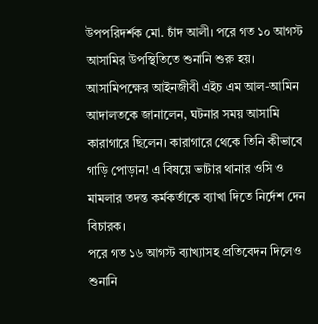উপপরিদর্শক মো. চাঁদ আলী। পরে গত ১০ আগস্ট আসামির উপস্থিতিতে শুনানি শুরু হয়।
আসামিপক্ষের আইনজীবী এইচ এম আল-আমিন আদালতকে জানালেন, ঘটনার সময় আসামি কারাগারে ছিলেন। কারাগারে থেকে তিনি কীভাবে গাড়ি পোড়ান! এ বিষয়ে ভাটার থানার ওসি ও মামলার তদন্ত কর্মকর্তাকে ব্যাখা দিতে নির্দেশ দেন বিচারক।
পরে গত ১৬ আগস্ট ব্যাখ্যাসহ প্রতিবেদন দিলেও শুনানি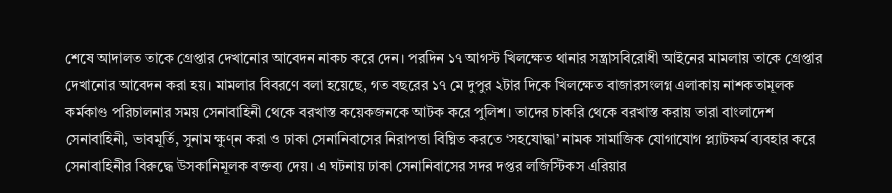শেষে আদালত তাকে গ্রেপ্তার দেখানোর আবেদন নাকচ করে দেন। পরদিন ১৭ আগস্ট খিলক্ষেত থানার সন্ত্রাসবিরোধী আইনের মামলায় তাকে গ্রেপ্তার দেখানোর আবেদন করা হয়। মামলার বিবরণে বলা হয়েছে, গত বছরের ১৭ মে দুপুর ২টার দিকে খিলক্ষেত বাজারসংলগ্ন এলাকায় নাশকতামূলক কর্মকাণ্ড পরিচালনার সময় সেনাবাহিনী থেকে বরখাস্ত কয়েকজনকে আটক করে পুলিশ। তাদের চাকরি থেকে বরখাস্ত করায় তারা বাংলাদেশ সেনাবাহিনী, ভাবমূর্তি, সুনাম ক্ষুণ্ন করা ও ঢাকা সেনানিবাসের নিরাপত্তা বিঘ্নিত করতে ‘সহযোদ্ধা’ নামক সামাজিক যোগাযোগ প্ল্যাটফর্ম ব্যবহার করে সেনাবাহিনীর বিরুদ্ধে উসকানিমূলক বক্তব্য দেয়। এ ঘটনায় ঢাকা সেনানিবাসের সদর দপ্তর লজিস্টিকস এরিয়ার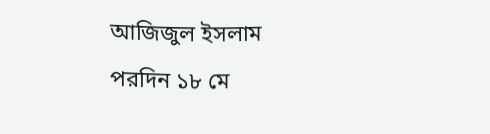আজিজুল ইসলাম পরদিন ১৮ মে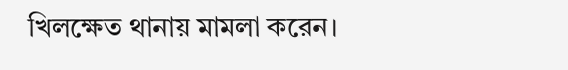খিলক্ষেত থানায় মামলা করেন।